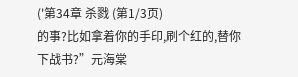('第34章 杀戮 (第1/3页)
的事?比如拿着你的手印,刷个红的,替你下战书?”元海棠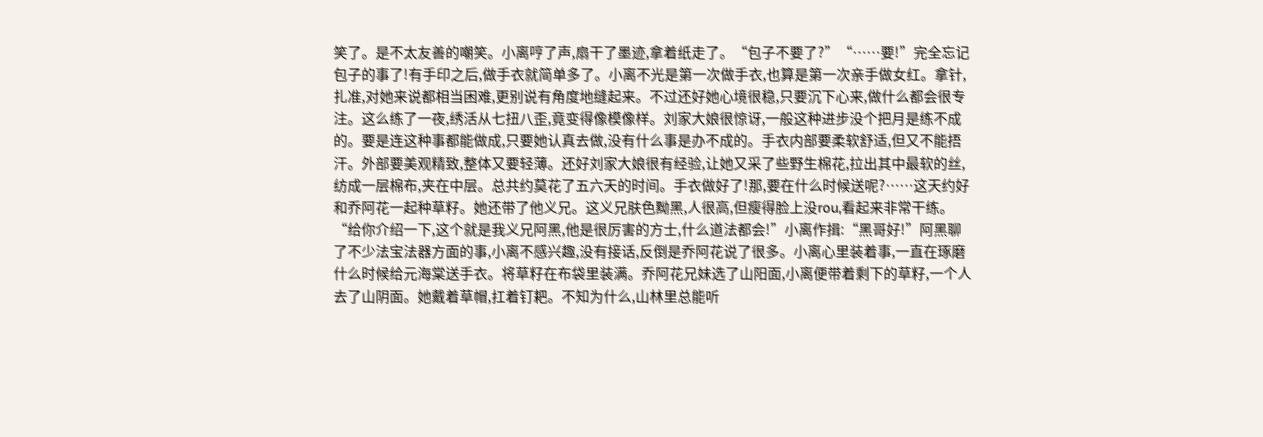笑了。是不太友善的嘲笑。小离哼了声,扇干了墨迹,拿着纸走了。“包子不要了?”“……要!”完全忘记包子的事了!有手印之后,做手衣就简单多了。小离不光是第一次做手衣,也算是第一次亲手做女红。拿针,扎准,对她来说都相当困难,更别说有角度地缝起来。不过还好她心境很稳,只要沉下心来,做什么都会很专注。这么练了一夜,绣活从七扭八歪,竟变得像模像样。刘家大娘很惊讶,一般这种进步没个把月是练不成的。要是连这种事都能做成,只要她认真去做,没有什么事是办不成的。手衣内部要柔软舒适,但又不能捂汗。外部要美观精致,整体又要轻薄。还好刘家大娘很有经验,让她又采了些野生棉花,拉出其中最软的丝,纺成一层棉布,夹在中层。总共约莫花了五六天的时间。手衣做好了!那,要在什么时候送呢?……这天约好和乔阿花一起种草籽。她还带了他义兄。这义兄肤色黝黑,人很高,但瘦得脸上没rou,看起来非常干练。“给你介绍一下,这个就是我义兄阿黑,他是很厉害的方士,什么道法都会!”小离作揖:“黑哥好!”阿黑聊了不少法宝法器方面的事,小离不感兴趣,没有接话,反倒是乔阿花说了很多。小离心里装着事,一直在琢磨什么时候给元海棠送手衣。将草籽在布袋里装满。乔阿花兄妹选了山阳面,小离便带着剩下的草籽,一个人去了山阴面。她戴着草帽,扛着钉耙。不知为什么,山林里总能听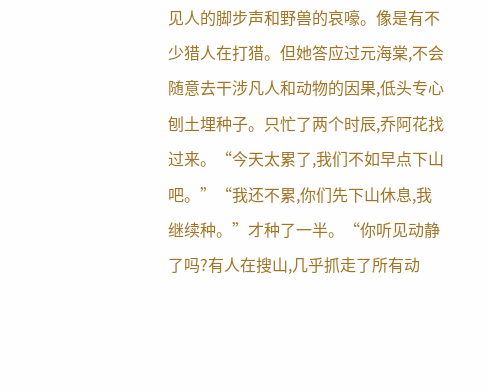见人的脚步声和野兽的哀嚎。像是有不少猎人在打猎。但她答应过元海棠,不会随意去干涉凡人和动物的因果,低头专心刨土埋种子。只忙了两个时辰,乔阿花找过来。“今天太累了,我们不如早点下山吧。”“我还不累,你们先下山休息,我继续种。”才种了一半。“你听见动静了吗?有人在搜山,几乎抓走了所有动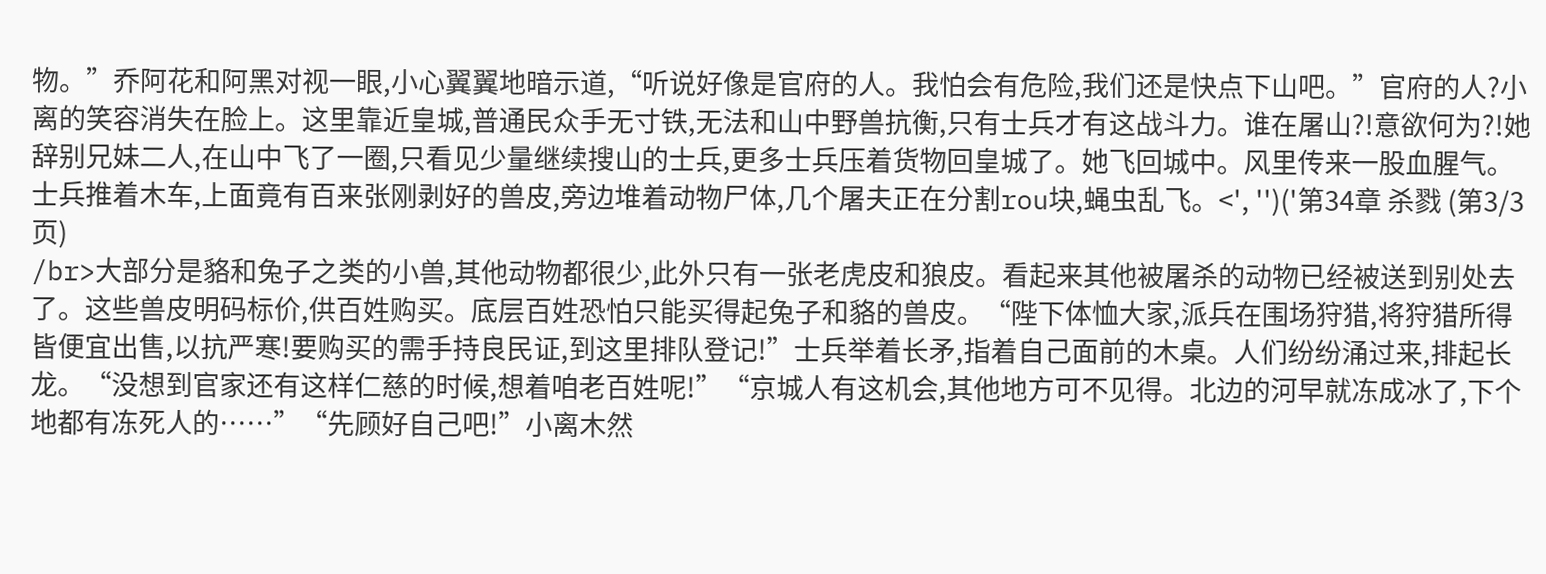物。”乔阿花和阿黑对视一眼,小心翼翼地暗示道,“听说好像是官府的人。我怕会有危险,我们还是快点下山吧。”官府的人?小离的笑容消失在脸上。这里靠近皇城,普通民众手无寸铁,无法和山中野兽抗衡,只有士兵才有这战斗力。谁在屠山?!意欲何为?!她辞别兄妹二人,在山中飞了一圈,只看见少量继续搜山的士兵,更多士兵压着货物回皇城了。她飞回城中。风里传来一股血腥气。士兵推着木车,上面竟有百来张刚剥好的兽皮,旁边堆着动物尸体,几个屠夫正在分割rou块,蝇虫乱飞。<', '')('第34章 杀戮 (第3/3页)
/br>大部分是貉和兔子之类的小兽,其他动物都很少,此外只有一张老虎皮和狼皮。看起来其他被屠杀的动物已经被送到别处去了。这些兽皮明码标价,供百姓购买。底层百姓恐怕只能买得起兔子和貉的兽皮。“陛下体恤大家,派兵在围场狩猎,将狩猎所得皆便宜出售,以抗严寒!要购买的需手持良民证,到这里排队登记!”士兵举着长矛,指着自己面前的木桌。人们纷纷涌过来,排起长龙。“没想到官家还有这样仁慈的时候,想着咱老百姓呢!”“京城人有这机会,其他地方可不见得。北边的河早就冻成冰了,下个地都有冻死人的……”“先顾好自己吧!”小离木然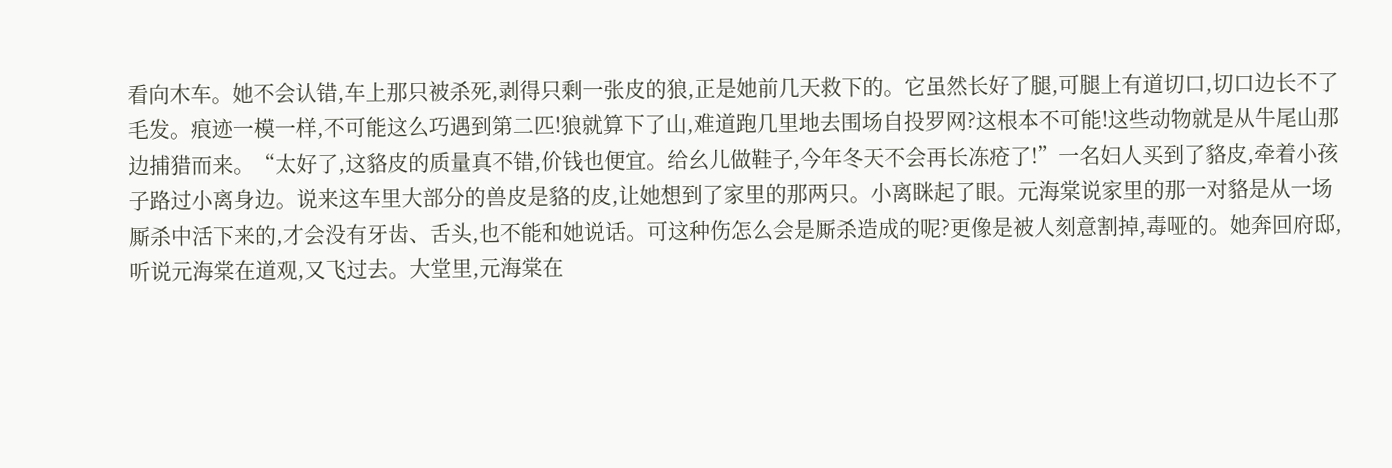看向木车。她不会认错,车上那只被杀死,剥得只剩一张皮的狼,正是她前几天救下的。它虽然长好了腿,可腿上有道切口,切口边长不了毛发。痕迹一模一样,不可能这么巧遇到第二匹!狼就算下了山,难道跑几里地去围场自投罗网?这根本不可能!这些动物就是从牛尾山那边捕猎而来。“太好了,这貉皮的质量真不错,价钱也便宜。给幺儿做鞋子,今年冬天不会再长冻疮了!”一名妇人买到了貉皮,牵着小孩子路过小离身边。说来这车里大部分的兽皮是貉的皮,让她想到了家里的那两只。小离眯起了眼。元海棠说家里的那一对貉是从一场厮杀中活下来的,才会没有牙齿、舌头,也不能和她说话。可这种伤怎么会是厮杀造成的呢?更像是被人刻意割掉,毒哑的。她奔回府邸,听说元海棠在道观,又飞过去。大堂里,元海棠在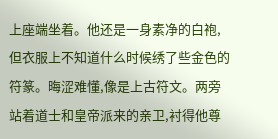上座端坐着。他还是一身素净的白袍,但衣服上不知道什么时候绣了些金色的符篆。晦涩难懂,像是上古符文。两旁站着道士和皇帝派来的亲卫,衬得他尊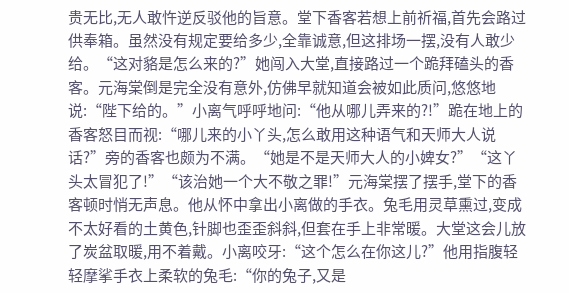贵无比,无人敢忤逆反驳他的旨意。堂下香客若想上前祈福,首先会路过供奉箱。虽然没有规定要给多少,全靠诚意,但这排场一摆,没有人敢少给。“这对貉是怎么来的?”她闯入大堂,直接路过一个跪拜磕头的香客。元海棠倒是完全没有意外,仿佛早就知道会被如此质问,悠悠地说:“陛下给的。”小离气呼呼地问:“他从哪儿弄来的?!”跪在地上的香客怒目而视:“哪儿来的小丫头,怎么敢用这种语气和天师大人说话?”旁的香客也颇为不满。“她是不是天师大人的小婢女?”“这丫头太冒犯了!”“该治她一个大不敬之罪!”元海棠摆了摆手,堂下的香客顿时悄无声息。他从怀中拿出小离做的手衣。兔毛用灵草熏过,变成不太好看的土黄色,针脚也歪歪斜斜,但套在手上非常暖。大堂这会儿放了炭盆取暖,用不着戴。小离咬牙:“这个怎么在你这儿?”他用指腹轻轻摩挲手衣上柔软的兔毛:“你的兔子,又是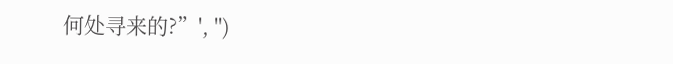何处寻来的?”', '')